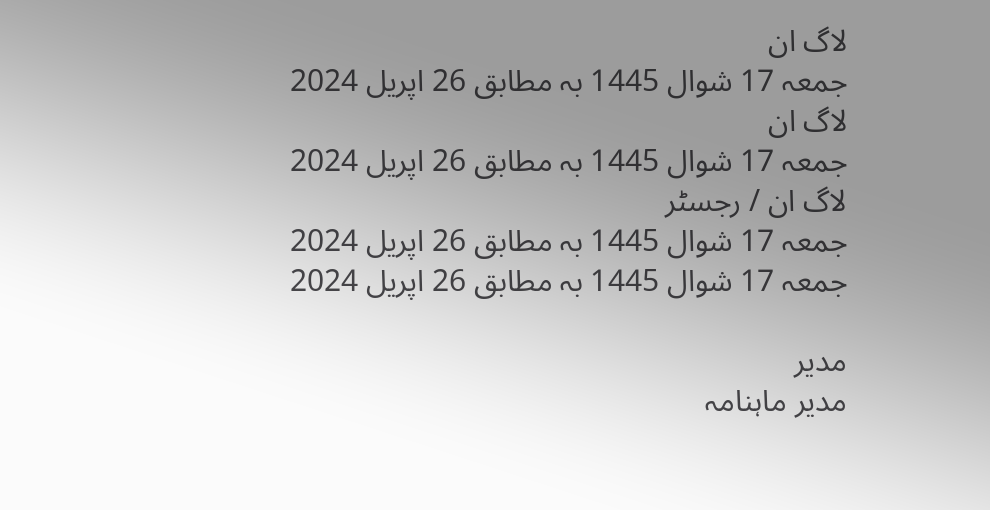لاگ ان
جمعہ 17 شوال 1445 بہ مطابق 26 اپریل 2024
لاگ ان
جمعہ 17 شوال 1445 بہ مطابق 26 اپریل 2024
لاگ ان / رجسٹر
جمعہ 17 شوال 1445 بہ مطابق 26 اپریل 2024
جمعہ 17 شوال 1445 بہ مطابق 26 اپریل 2024

مدیر
مدیر ماہنامہ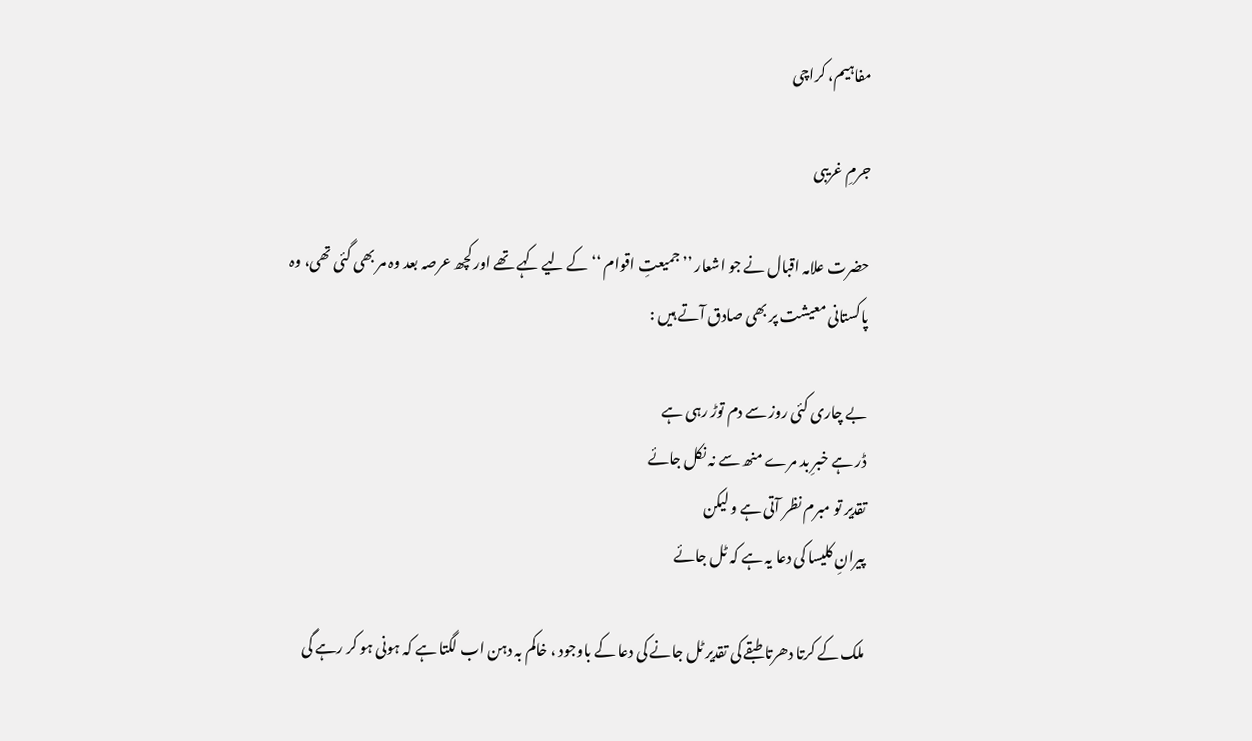مفاہیم، کراچی

جرمِ غریبی

حضرت علامہ اقبال نے جو اشعار ’’جمیعتِ اقوام ‘‘ کے لیے کہے تھے اور کچھ عرصہ بعد وہ مر بھی گئی تھی، وہ پاکستانی معیشت پر بھی صادق آتے ہیں :

بے چاری کئی روز سے دم توڑ رہی ہے
ڈر ہے خبرِ بد مرے منھ سے نہ نکل جائے
تقدیر تو مبرم نظر آتی ہے و لیکن
پیرانِ کلیسا کی دعا یہ ہے کہ ٹل جائے

ملک کے کرتا دھرتا طبقے کی تقدیر ٹل جانے کی دعا کے باوجود ، خاکم بہ دہن اب لگتا ہے کہ ہونی ہو کر رہے گی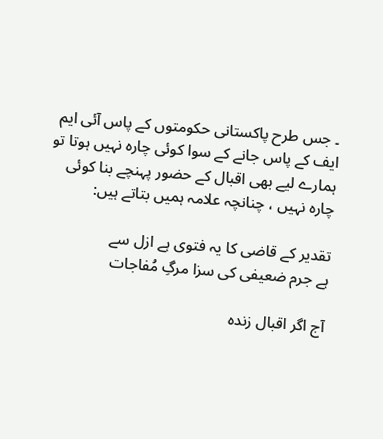۔ جس طرح پاکستانی حکومتوں کے پاس آئی ایم ایف کے پاس جانے کے سوا کوئی چارہ نہیں ہوتا تو ہمارے لیے بھی اقبال کے حضور پہنچے بنا کوئی چارہ نہیں ، چنانچہ علامہ ہمیں بتاتے ہیں:

تقدیر کے قاضی کا یہ فتوی ہے ازل سے
ہے جرم ضعیفی کی سزا مرگِ مُفاجات

آج اگر اقبال زندہ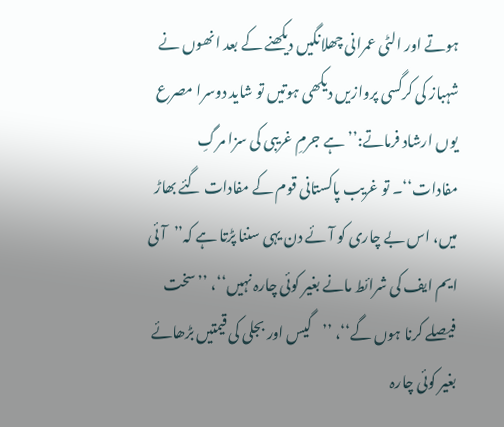ہوتے اور الٹی عمرانی چھلانگیں دیکھنے کے بعد انھوں نے شہباز کی کرگسی پروازیں دیکھی ہوتیں تو شاید دوسرا مصرع یوں ارشاد فرماتے:’’ہے جرمِ غریبی کی سزا مرگِ مفادات‘‘۔ تو غریب پاکستانی قوم کے مفادات گئے بھاڑ میں، اس بے چاری کو آئے دن یہی سننا پڑتا ہے کہ’’آئی ایم ایف کی شرائط مانے بغیر کوئی چارہ نہیں‘‘، ’’سخت فیصلے کرنا ہوں گے‘‘، ’’گیس اور بجلی کی قیمتیں بڑھائے بغیر کوئی چارہ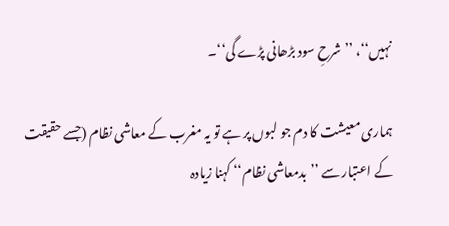نہیں‘‘، ’’شرحِ سود بڑھانی پڑے گی‘‘۔

ہماری معیشت کا دم جو لبوں پر ہے تو یہ مغرب کے معاشی نظام (جسے حقیقت کے اعتبار سے ’’بدمعاشی نظام‘‘ کہنا زیادہ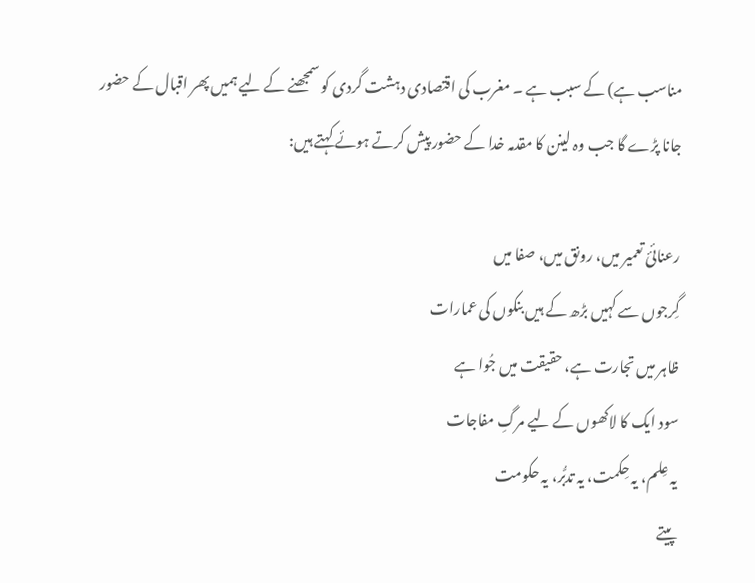مناسب ہے) کے سبب ہے ۔ مغرب کی اقتصادی دہشت گردی کو سمجھنے کے لیے ہمیں پھر اقبال کے حضور جانا پڑے گا جب وہ لینن کا مقدمہ خدا کے حضور پیش کرتے ہوئے کہتے ہیں:

رعنائیٔ تعمیر میں، رونق میں، صفا میں
گِرجوں سے کہیں بڑھ کے ہیں بنکوں کی عمارات
ظاہر میں تجارت ہے، حقیقت میں جُوا ہے
سود ایک کا لاکھوں کے لیے مرگِ مفاجات
یہ عِلم، یہ حِکمت، یہ تدبُّر، یہ حکومت
پیتے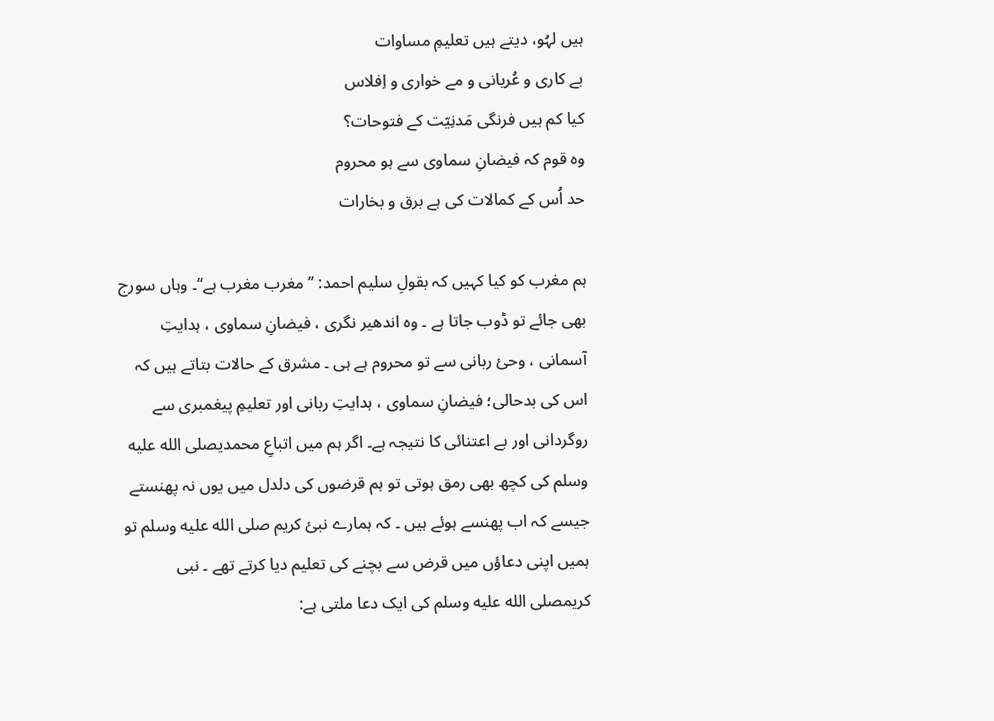ہیں لہُو، دیتے ہیں تعلیمِ مساوات
بے کاری و عُریانی و مے خواری و اِفلاس
کیا کم ہیں فرنگی مَدنِیّت کے فتوحات؟
وہ قوم کہ فیضانِ سماوی سے ہو محروم
حد اُس کے کمالات کی ہے برق و بخارات

ہم مغرب کو کیا کہیں کہ بقولِ سلیم احمد: ’’مغرب مغرب ہے‘‘۔ وہاں سورج بھی جائے تو ڈوب جاتا ہے ۔ وہ اندھیر نگری ، فیضانِ سماوی ، ہدایتِ آسمانی ، وحیٔ ربانی سے تو محروم ہے ہی ۔ مشرق کے حالات بتاتے ہیں کہ اس کی بدحالی؛ فیضانِ سماوی ، ہدایتِ ربانی اور تعلیمِ پیغمبری سے روگردانی اور بے اعتنائی کا نتیجہ ہے۔ اگر ہم میں اتباعِ محمدیصلى الله عليه وسلم کی کچھ بھی رمق ہوتی تو ہم قرضوں کی دلدل میں یوں نہ پھنستے جیسے کہ اب پھنسے ہوئے ہیں ۔ کہ ہمارے نبیٔ کریم صلى الله عليه وسلم تو ہمیں اپنی دعاؤں میں قرض سے بچنے کی تعلیم دیا کرتے تھے ۔ نبی کریمصلى الله عليه وسلم کی ایک دعا ملتی ہے: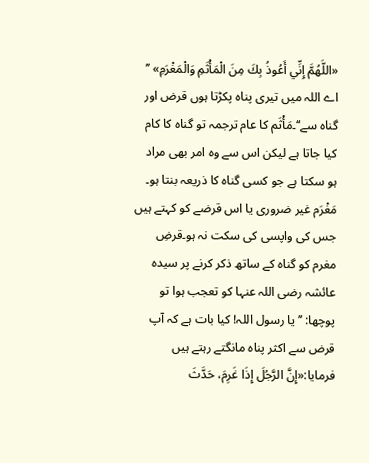«اللَّهُمَّ إِنِّي أَعُوذُ بِكَ مِنَ الْمَأْثَمِ وَالْمَغْرَمِ» ’’ اے اللہ میں تیری پناہ پکڑتا ہوں قرض اور گناہ سے‘‘۔مَأْثَم کا عام ترجمہ تو گناہ کا کام کیا جاتا ہے لیکن اس سے وہ امر بھی مراد ہو سکتا ہے جو کسی گناہ کا ذریعہ بنتا ہو۔ مَغْرَم غیر ضروری یا اس قرضے کو کہتے ہیں جس کی واپسی کی سکت نہ ہو۔قرضِ مغرم کو گناہ کے ساتھ ذکر کرنے پر سیدہ عائشہ رضی اللہ عنہا کو تعجب ہوا تو پوچھا: ’’یا رسول اللہ! کیا بات ہے کہ آپ قرض سے اکثر پناہ مانگتے رہتے ہیں فرمایا:«إِنَّ الرَّجُلَ إِذَا غَرِمَ، حَدَّثَ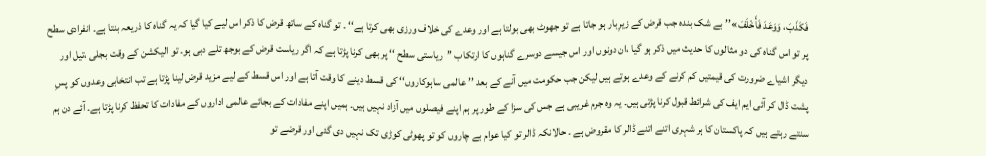فَكَذَبَ، وَوَعَدَ فَأَخْلَفَ»’’بے شک بندہ جب قرض کے زیرِبار ہو جاتا ہے تو جھوٹ بھی بولتا ہے اور وعدے کی خلاف ورزی بھی کرتا ہے‘‘ ۔ تو گناہ کے ساتھ قرض کا ذکر اس لیے کیا گیا کہ یہ گناہ کا ذریعہ بنتا ہے۔ انفرادی سطح پر تو اس گناہ کی دو مثالوں کا حدیث میں ذکر ہو گیا ،ان دونوں اور اس جیسے دوسرے گناہوں کا ارتکاب ’’ریاستی سطح ‘‘ پر بھی کرنا پڑتا ہے کہ اگر ریاست قرض کے بوجھ تلے دبی ہو۔ تو الیکشن کے وقت بجلی ،تیل اور دیگر اشیاے ضرورت کی قیمتیں کم کرنے کے وعدے ہوتے ہیں لیکن جب حکومت میں آنے کے بعد ’’ عالمی ساہوکاروں‘‘ کی قسط دینے کا وقت آتا ہے اور اس قسط کے لیے مزید قرض لینا پڑتا ہے تب انتخابی وعدوں کو پسِ پشت ڈال کر آئی ایم ایف کی شرائط قبول کرنا پڑتی ہیں۔ یہ وہ جرم غریبی ہے جس کی سزا کے طور پر ہم اپنے فیصلوں میں آزاد نہیں ہیں۔ ہمیں اپنے مفادات کے بجائے عالمی اداروں کے مفادات کا تحفظ کرنا پڑتا ہے۔ آئے دن ہم سنتے رہتے ہیں کہ پاکستان کا ہر شہری اتنے اتنے ڈالر کا مقروض ہے ۔ حالانکہ ڈالر تو کیا عوام بے چاروں کو تو پھوٹی کوڑی تک نہیں دی گئی اور قرضے تو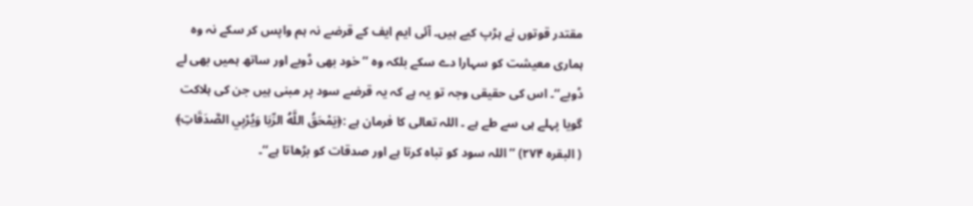مقتدر قوتوں نے ہڑپ کیے ہیں۔ آئی ایم ایف کے قرضے نہ ہم واپس کر سکے نہ وہ ہماری معیشت کو سہارا دے سکے بلکہ وہ ’’ خود بھی ڈوبے اور ساتھ ہمیں بھی لے ڈوبے‘‘۔ اس کی حقیقی وجہ تو یہ ہے کہ یہ قرضے سود پر مبنی ہیں جن کی ہلاکت گویا پہلے ہی سے طے ہے ۔ اللہ تعالی کا فرمان ہے :﴿يَمْحَقُ اللَّهُ الرِّبَا وَيُرْبِي الصَّدَقَاتِ﴾ ( البقرہ ۲۷۴) ’’اللہ سود کو تباہ کرتا ہے اور صدقات کو بڑھاتا ہے‘‘۔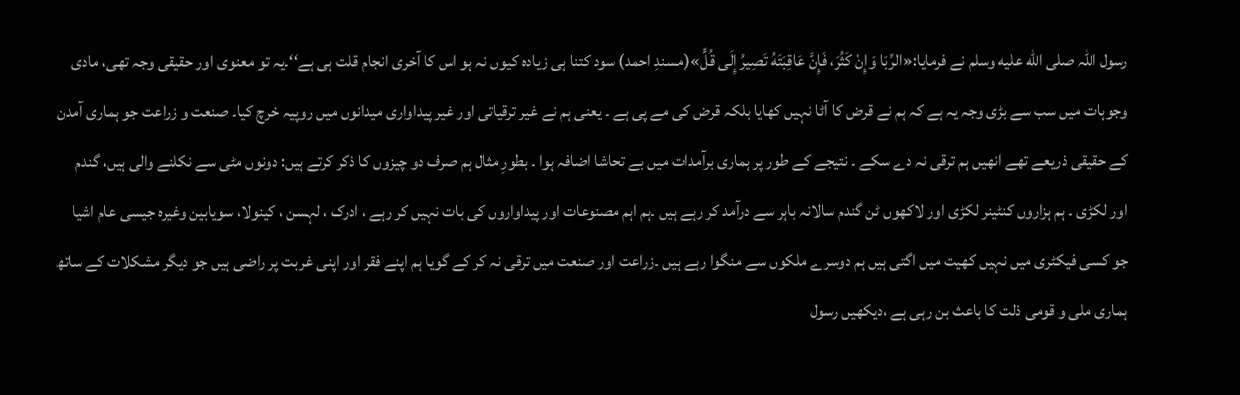رسول اللہ صلى الله عليه وسلم نے فرمایا:«الرِّبَا وَإِنْ كَثُرَ، فَإِنَّ عَاقِبَتَهُ تَصِيرُ إِلَى قُلٍّ»(مسندِ احمد) سود کتنا ہی زیادہ کیوں نہ ہو اس کا آخری انجام قلت ہی ہے‘‘۔یہ تو معنوی اور حقیقی وجہ تھی، مادی وجوہات میں سب سے بڑی وجہ یہ ہے کہ ہم نے قرض کا آٹا نہیں کھایا بلکہ قرض کی مے پی ہے ۔ یعنی ہم نے غیر ترقیاتی اور غیر پیداواری میدانوں میں روپیہ خرچ کیا۔ صنعت و زراعت جو ہماری آمدن کے حقیقی ذریعے تھے انھیں ہم ترقی نہ دے سکے ۔ نتیجے کے طور پر ہماری برآمدات میں بے تحاشا اضافہ ہوا ۔ بطورِ مثال ہم صرف دو چیزوں کا ذکر کرتے ہیں: دونوں مٹی سے نکلنے والی ہیں، گندم اور لکڑی ۔ ہم ہزاروں کنٹینر لکڑی اور لاکھوں ٹن گندم سالانہ باہر سے درآمد کر رہے ہیں ۔ہم اہم مصنوعات اور پیداواروں کی بات نہیں کر رہے ، ادرک ، لہسن ، کینولا، سویابین وغیرہ جیسی عام اشیا جو کسی فیکٹری میں نہیں کھیت میں اگتی ہیں ہم دوسرے ملکوں سے منگوا رہے ہیں ۔زراعت اور صنعت میں ترقی نہ کر کے گویا ہم اپنے فقر اور اپنی غربت پر راضی ہیں جو دیگر مشکلات کے ساتھ ہماری ملی و قومی ذلت کا باعث بن رہی ہے ،دیکھیں رسول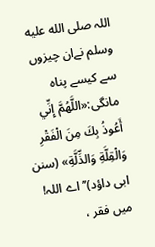اللہ صلى الله عليه وسلم نےان چیزوں سے کیسے پناہ مانگی:«اللَّهُمَّ إِنِّي أَعُوذُ بِكَ مِنَ الْفَقْرِ وَالْقِلَّةِ وَالذِّلَّةِ» (سنن ابی داؤد)’’اے اللہ! میں فقر ،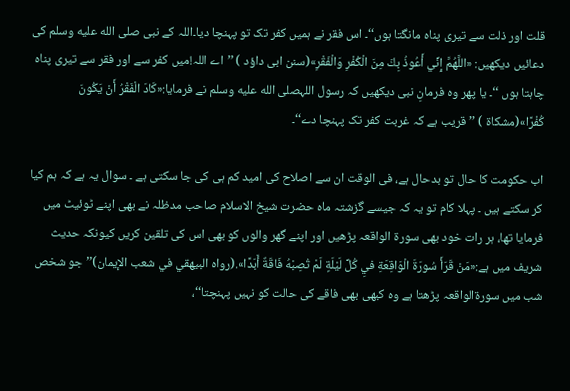قلت اور ذلت سے تیری پناہ مانگتا ہوں‘‘۔ اس فقر نے ہمیں کفر تک تو پہنچا دیا۔اللہ کے نبی صلى الله عليه وسلم کی دعائیں دیکھیں: «اللَّهُمَّ إِنِّي أَعُوذُ بِكَ مِنَ الْكُفْرِ وَالْفَقْرِ»(سنن ابى داؤد ) ’’اے اللہ!میں کفر سے اور فقر سے تیری پناہ چاہتا ہوں ‘‘۔ یا پھر وہ فرمانِ نبی دیکھیں کہ رسول اللہصلى الله عليه وسلم نے فرمایا:«كَادَ الْفَقْرُ أَنْ يَكُونَ كُفْرًا»(مشکاۃ ) ’’قریب ہے کہ غربت کفر تک پہنچا دے‘‘۔

اب حکومت کا حال تو بدحال ہے، فی الوقت ان سے اصلاح کی امید کم ہی کی جا سکتی ہے ۔ سوال یہ ہے کہ ہم کیا کر سکتے ہیں ۔ پہلا کام تو یہ کہ جیسے گزشتہ ماہ حضرت شیخ الاسلام صاحب مدظلہ نے بھی اپنے ٹوئیٹ میں فرمایا تھا، ہر رات خود بھی سورۃ الواقعہ پڑھیں اور اپنے گھر والوں کو بھی اس کی تلقین کریں کیونکہ حدیث شریف میں ہے:«مَنْ قَرَأَ سُورَةَ الْوَاقِعَةِ فيِ كُلِّ لَيْلَةٍ لَمْ تُصِبْهُ فَاقَةٌ أَبَدًا».(رواه البيهقي في شعب الإيمان)’’جو شخص شب میں سورۃالواقعہ پڑھتا ہے وہ کبھی بھی فاقے کی حالت کو نہیں پہنچتا‘‘،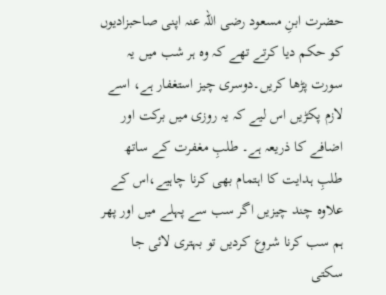حضرت ابنِ مسعود رضی اللہ عنہ اپنی صاحبزادیوں کو حکم دیا کرتے تھے کہ وہ ہر شب میں یہ سورت پڑھا کریں۔دوسری چیز استغفار ہے، اسے لازم پکڑیں اس لیے کہ یہ روزی میں برکت اور اضافے کا ذریعہ ہے۔ طلبِ مغفرت کے ساتھ طلبِ ہدایت کا اہتمام بھی کرنا چاہیے،اس کے علاوہ چند چیزیں اگر سب سے پہلے میں اور پھر ہم سب کرنا شروع کردیں تو بہتری لائی جا سکتی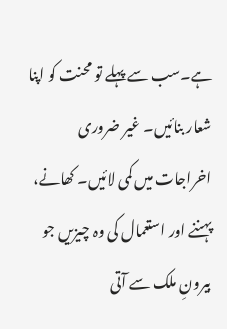ہے۔سب سے پہلے تو محنت کو اپنا شعار بنائیں۔ غیر ضروری اخراجات میں کمی لائیں۔ کھانے، پہننے اور استعمال کی وہ چیزیں جو بیرونِ ملک سے آتی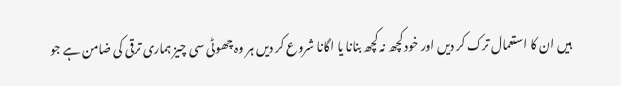ہیں ان کا استعمال ترک کر دیں اور خود کچھ نہ کچھ بنانا یا اگانا شروع کر دیں ہر وہ چھوٹی سی چیز ہماری ترقی کی ضامن ہے جو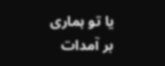یا تو ہماری بر آمدات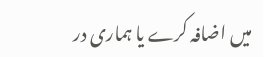میں اضافہ کرے یا ہماری در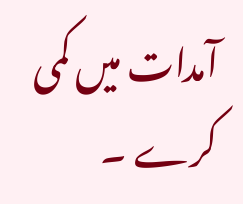آمدات میں کمی کرے ۔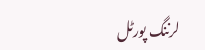لرننگ پورٹل